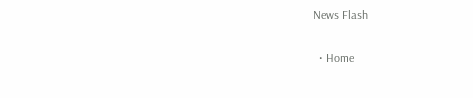News Flash

  • Home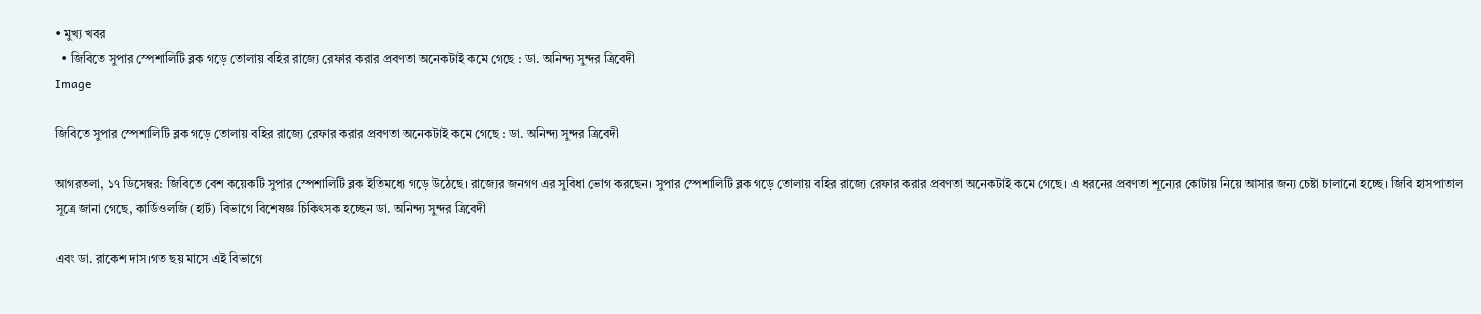• মুখ্য খবর
  • জিবিতে সুপার স্পেশালিটি ব্লক গড়ে তোলায় বহির রাজ্যে রেফার করার প্রবণতা অনেকটাই কমে গেছে : ডা. অনিন্দ্য সুন্দর ত্রিবেদী
Image

জিবিতে সুপার স্পেশালিটি ব্লক গড়ে তোলায় বহির রাজ্যে রেফার করার প্রবণতা অনেকটাই কমে গেছে : ডা. অনিন্দ্য সুন্দর ত্রিবেদী

আগরতলা, ১৭ ডিসেম্বর: জিবিতে বেশ কয়েকটি সুপার স্পেশালিটি ব্লক ইতিমধ্যে গড়ে উঠেছে। রাজ্যের জনগণ এর সুবিধা ভোগ করছেন। সুপার স্পেশালিটি ব্লক গড়ে তোলায় বহির রাজ্যে রেফার করার প্রবণতা অনেকটাই কমে গেছে। এ ধরনের প্রবণতা শূন্যের কোটায় নিয়ে আসার জন্য চেষ্টা চালানো হচ্ছে। জিবি হাসপাতাল সূত্রে জানা গেছে, কার্ডিওলজি (হার্ট) বিভাগে বিশেষজ্ঞ চিকিৎসক হচ্ছেন ডা. অনিন্দ্য সুন্দর ত্রিবেদী

এবং ডা. রাকেশ দাস।গত ছয় মাসে এই বিভাগে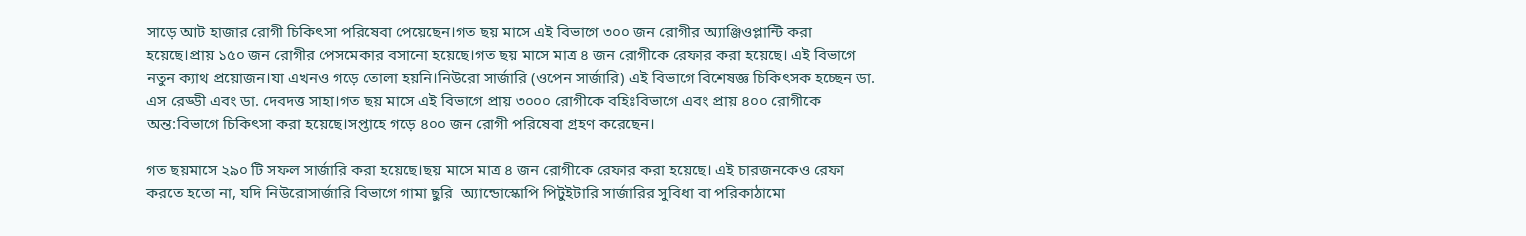সাড়ে আট হাজার রোগী চিকিৎসা পরিষেবা পেয়েছেন।গত ছয় মাসে এই বিভাগে ৩০০ জন রোগীর অ্যাঞ্জিওপ্লান্টি করা হয়েছে।প্রায় ১৫০ জন রোগীর পেসমেকার বসানো হয়েছে।গত ছয় মাসে মাত্র ৪ জন রোগীকে রেফার করা হয়েছে। এই বিভাগে নতুন ক্যাথ প্রয়োজন।যা এখনও গড়ে তোলা হয়নি।নিউরো সার্জারি (ওপেন সার্জারি) এই বিভাগে বিশেষজ্ঞ চিকিৎসক হচ্ছেন ডা. এস রেড্ডী এবং ডা. দেবদত্ত সাহা।গত ছয় মাসে এই বিভাগে প্রায় ৩০০০ রোগীকে বহিঃবিভাগে এবং প্রায় ৪০০ রোগীকে অন্ত:বিভাগে চিকিৎসা করা হয়েছে।সপ্তাহে গড়ে ৪০০ জন রোগী পরিষেবা গ্রহণ করেছেন।

গত ছয়মাসে ২৯০ টি সফল সার্জারি করা হয়েছে।ছয় মাসে মাত্র ৪ জন রোগীকে রেফার করা হয়েছে। এই চারজনকেও রেফা করতে হতো না, যদি নিউরোসার্জারি বিভাগে গামা ছুরি  অ্যান্ডোস্কোপি পিটুইটারি সার্জারির সুবিধা বা পরিকাঠামো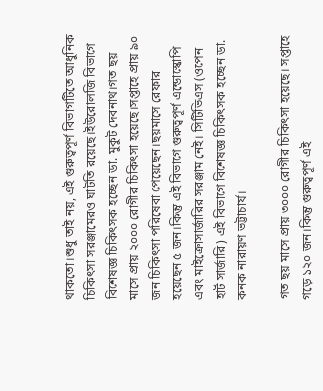থাকতো।শুধু তাই নয়, এই গুরুত্বপূর্ণ বিভাগটিতে আধুনিক চিকিৎসা সরঞ্জামেরও ঘাটতি রয়েছে।ইউরোলজি বিভাগে বিশেষজ্ঞ চিকিৎসক হচ্ছেন ডা. মুকুট দেবনাথ।গত ছয় মাসে প্রায় ২০০০ রোগীর চিকিৎসা হয়েছে।সপ্তাহে প্রায় ৯০ জন চিকিৎসা পরিষেবা পেয়েছেন।ছয়মাসে রেফার হয়েছেন ৫ জন।কিন্তু এই বিভাগে গুরুত্বপূর্ণ এন্ডোস্কোপি এবং মাইক্রোসার্জারির সরঞ্জাম নেই। সিটিভিএস (ওপেন হার্ট সার্জারি) এই বিভাগে বিশেষজ্ঞ চিকিৎসক হচ্ছেন ডা. কনক নারায়ণ ভট্টাচার্য।

গত ছয় মাসে প্রায় ৩০০০ রোগীর চিকিৎসা হয়েছে। সপ্তাহে গড়ে ১২০ জন।কিন্তু গুরুত্বপূর্ণ এই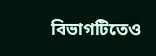বিভাগটিতেও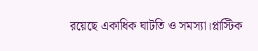রয়েছে একাধিক ঘাটতি ও সমস্যা।প্লাস্টিক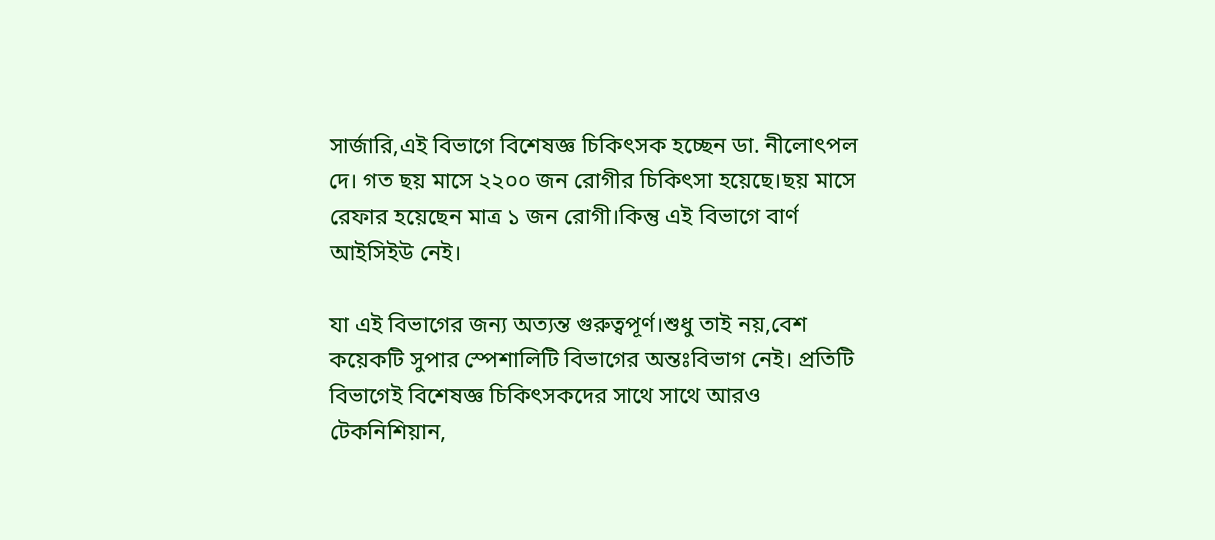সার্জারি,এই বিভাগে বিশেষজ্ঞ চিকিৎসক হচ্ছেন ডা. নীলোৎপল দে। গত ছয় মাসে ২২০০ জন রোগীর চিকিৎসা হয়েছে।ছয় মাসে রেফার হয়েছেন মাত্র ১ জন রোগী।কিন্তু এই বিভাগে বার্ণ আইসিইউ নেই।

যা এই বিভাগের জন্য অত্যন্ত গুরুত্বপূর্ণ।শুধু তাই নয়,বেশ কয়েকটি সুপার স্পেশালিটি বিভাগের অন্তঃবিভাগ নেই। প্রতিটি বিভাগেই বিশেষজ্ঞ চিকিৎসকদের সাথে সাথে আরও টেকনিশিয়ান,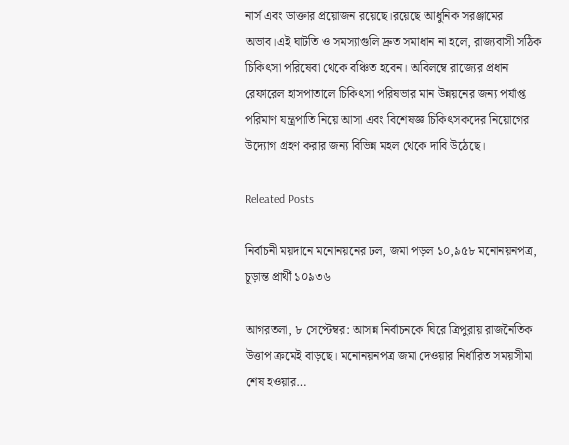নার্স এবং ডাক্তার প্রয়োজন রয়েছে।রয়েছে আধুনিক সরঞ্জামের অভাব।এই ঘাটতি ও সমস্যাগুলি দ্রুত সমাধান না হলে, রাজ্যবাসী সঠিক চিকিৎসা পরিষেবা থেকে বঞ্চিত হবেন। অবিলম্বে রাজ্যের প্রধান রেফারেল হাসপাতালে চিকিৎসা পরিষভার মান উন্নয়নের জন্য পর্যাপ্ত পরিমাণ যন্ত্রপাতি নিয়ে আসা এবং বিশেষজ্ঞ চিকিৎসকদের নিয়োগের উদ্যোগ গ্রহণ করার জন্য বিভিন্ন মহল থেকে দাবি উঠেছে।

Releated Posts

নির্বাচনী ময়দানে মনোনয়নের ঢল, জমা পড়ল ১০,৯৫৮ মনোনয়নপত্র, চূড়ান্ত প্রার্থী ১০৯৩৬

আগরতলা, ৮ সেপ্টেম্বর: আসন্ন নির্বাচনকে ঘিরে ত্রিপুরায় রাজনৈতিক উত্তাপ ক্রমেই বাড়ছে। মনোনয়নপত্র জমা দেওয়ার নির্ধারিত সময়সীমা শেষ হওয়ার…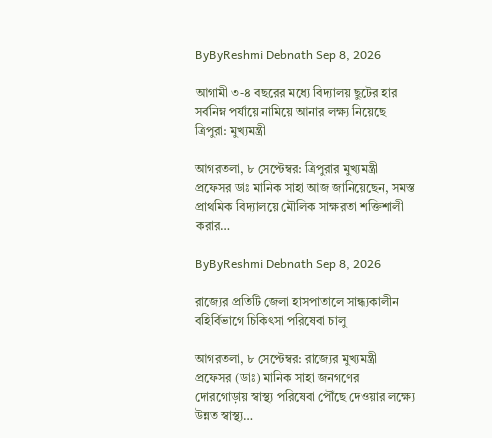ByByReshmi Debnath Sep 8, 2026

আগামী ৩-৪ বছরের মধ্যে বিদ্যালয় ছুটের হার সর্বনিম্ন পর্যায়ে নামিয়ে আনার লক্ষ্য নিয়েছে ত্রিপুরা: মুখ্যমন্ত্রী

আগরতলা, ৮ সেপ্টেম্বর: ত্রিপুরার মুখ্যমন্ত্রী প্রফেসর ডাঃ মানিক সাহা আজ জানিয়েছেন, সমস্ত প্রাথমিক বিদ্যালয়ে মৌলিক সাক্ষরতা শক্তিশালী করার…

ByByReshmi Debnath Sep 8, 2026

রাজ্যের প্রতিটি জেলা হাসপাতালে সান্ধ্যকালীন বহির্বিভাগে চিকিৎসা পরিষেবা চালু

আগরতলা, ৮ সেপ্টেম্বর: রাজ্যের মুখ্যমন্ত্রী প্রফেসর (ডাঃ) মানিক সাহা জনগণের দোরগোড়ায় স্বাস্থ্য পরিষেবা পৌঁছে দেওয়ার লক্ষ্যে উন্নত স্বাস্থ্য…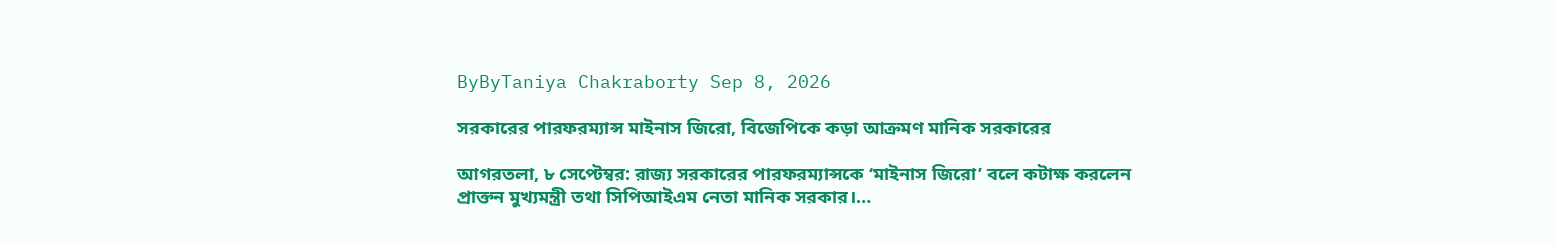ByByTaniya Chakraborty Sep 8, 2026

সরকারের পারফরম্যান্স মাইনাস জিরো, বিজেপিকে কড়া আক্রমণ মানিক সরকারের

আগরতলা, ৮ সেপ্টেম্বর: রাজ্য সরকারের পারফরম্যান্সকে ‘মাইনাস জিরো’ বলে কটাক্ষ করলেন প্রাক্তন মুখ্যমন্ত্রী তথা সিপিআইএম নেতা মানিক সরকার।…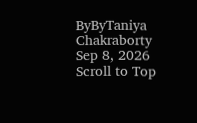ByByTaniya Chakraborty Sep 8, 2026
Scroll to Top